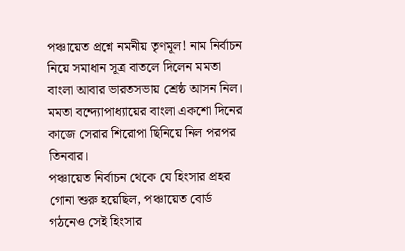পঞ্চায়েত প্রশ্নে নমনীয় তৃণমূল! নাম নির্বাচন নিয়ে সমাধান সূত্র বাতলে দিলেন মমতা
বাংলা আবার ভারতসভায় শ্রেষ্ঠ আসন নিল। মমতা বন্দ্যোপাধ্যায়ের বাংলা একশো দিনের কাজে সেরার শিরোপা ছিনিয়ে নিল পরপর তিনবার।
পঞ্চায়েত নির্বাচন থেকে যে হিংসার প্রহর গোনা শুরু হয়েছিল, পঞ্চায়েত বোর্ড গঠনেও সেই হিংসার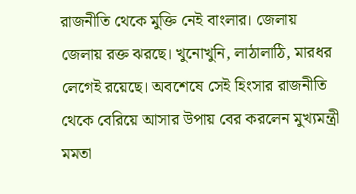রাজনীতি থেকে মুক্তি নেই বাংলার। জেলায় জেলায় রক্ত ঝরছে। খুনোখুনি, লাঠালাঠি, মারধর লেগেই রয়েছে। অবশেষে সেই হিংসার রাজনীতি থেকে বেরিয়ে আসার উপায় বের করলেন মুখ্যমন্ত্রী মমতা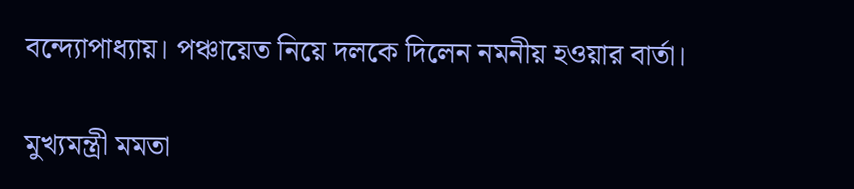বন্দ্যোপাধ্যায়। পঞ্চায়েত নিয়ে দলকে দিলেন নমনীয় হওয়ার বার্তা।

মুখ্যমন্ত্রী মমতা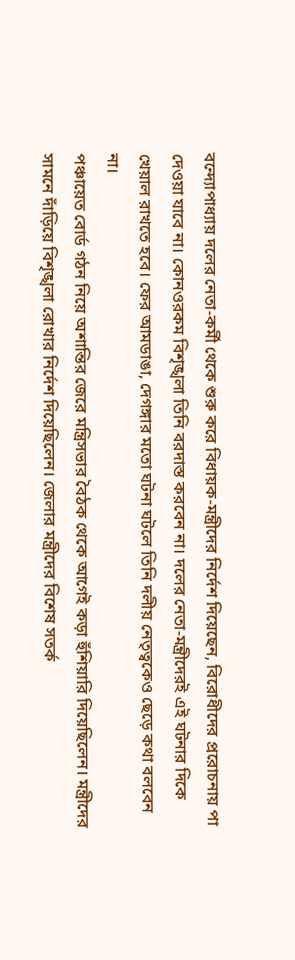বন্দ্যোপাধ্যায় দলের নেতা-কর্মী থেকে শুরু করে বিধায়ক-মন্ত্রীদের নির্দেশ দিয়েছেন, বিরোধীদের প্ররোচনায় পা দেওয়া যাবে না। কোনওরকম বিশৃঙ্খলা তিনি বরদাস্ত করবেন না। দলের নেতা-মন্ত্রীদেরই এই ঘটনার দিকে খেয়াল রাখতে হবে। ফের আমডাঙা, দেগঙ্গার মতো ঘটনা ঘটলে তিনি দলীয় নেতৃত্বকেও ছেড়ে কথা বলবেন না।
পঞ্চায়েত বোর্ড গঠন নিয়ে অশান্তির জেরে মন্ত্রিসভার বৈঠক থেকে আগেই কড়া হুঁশিয়ারি দিয়েছিলেন। মন্ত্রীদের সামনে দাঁড়িয়ে বিশৃঙ্খলা রোখার নির্দেশ দিয়েছিলেন। জেলার মন্ত্রীদের বিশেষ সতর্ক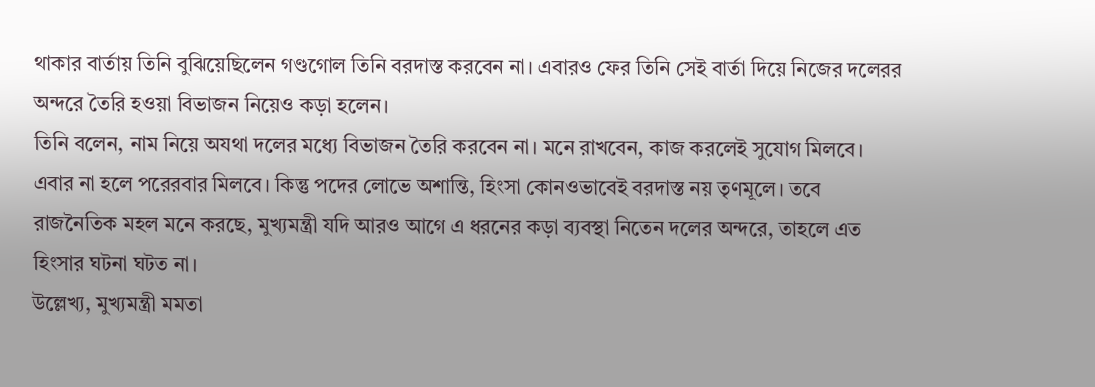থাকার বার্তায় তিনি বুঝিয়েছিলেন গণ্ডগোল তিনি বরদাস্ত করবেন না। এবারও ফের তিনি সেই বার্তা দিয়ে নিজের দলেরর অন্দরে তৈরি হওয়া বিভাজন নিয়েও কড়া হলেন।
তিনি বলেন, নাম নিয়ে অযথা দলের মধ্যে বিভাজন তৈরি করবেন না। মনে রাখবেন, কাজ করলেই সুযোগ মিলবে। এবার না হলে পরেরবার মিলবে। কিন্তু পদের লোভে অশান্তি, হিংসা কোনওভাবেই বরদাস্ত নয় তৃণমূলে। তবে রাজনৈতিক মহল মনে করছে, মুখ্যমন্ত্রী যদি আরও আগে এ ধরনের কড়া ব্যবস্থা নিতেন দলের অন্দরে, তাহলে এত হিংসার ঘটনা ঘটত না।
উল্লেখ্য, মুখ্যমন্ত্রী মমতা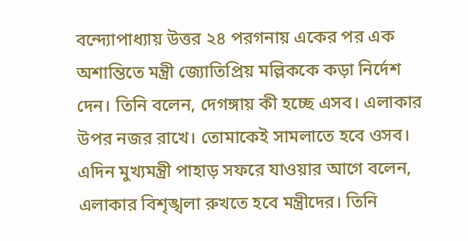বন্দ্যোপাধ্যায় উত্তর ২৪ পরগনায় একের পর এক অশান্তিতে মন্ত্রী জ্যোতিপ্রিয় মল্লিককে কড়া নির্দেশ দেন। তিনি বলেন, দেগঙ্গায় কী হচ্ছে এসব। এলাকার উপর নজর রাখে। তোমাকেই সামলাতে হবে ওসব। এদিন মুখ্যমন্ত্রী পাহাড় সফরে যাওয়ার আগে বলেন, এলাকার বিশৃঙ্খলা রুখতে হবে মন্ত্রীদের। তিনি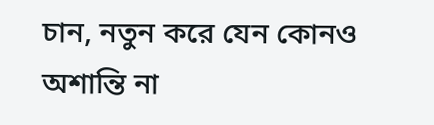চান, নতুন করে যেন কোনও অশান্তি না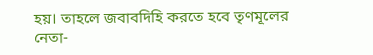হয়। তাহলে জবাবদিহি করতে হবে তৃণমূলের নেতা-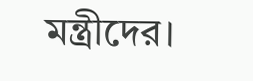মন্ত্রীদের।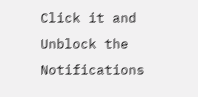Click it and Unblock the Notifications